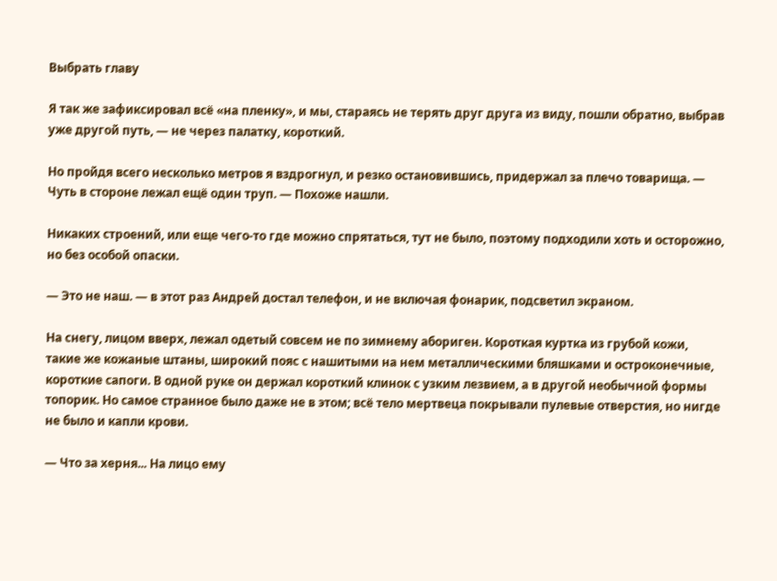Выбрать главу

Я так же зафиксировал всё «на пленку», и мы, стараясь не терять друг друга из виду, пошли обратно, выбрав уже другой путь, — не через палатку, короткий.

Но пройдя всего несколько метров я вздрогнул, и резко остановившись, придержал за плечо товарища. — Чуть в стороне лежал ещё один труп. — Похоже нашли.

Никаких строений, или еще чего-то где можно спрятаться, тут не было, поэтому подходили хоть и осторожно, но без особой опаски.

— Это не наш. — в этот раз Андрей достал телефон, и не включая фонарик, подсветил экраном.

На снегу, лицом вверх, лежал одетый совсем не по зимнему абориген. Короткая куртка из грубой кожи, такие же кожаные штаны, широкий пояс с нашитыми на нем металлическими бляшками и остроконечные, короткие сапоги. В одной руке он держал короткий клинок с узким лезвием, а в другой необычной формы топорик. Но самое странное было даже не в этом; всё тело мертвеца покрывали пулевые отверстия, но нигде не было и капли крови.

— Что за херня... На лицо ему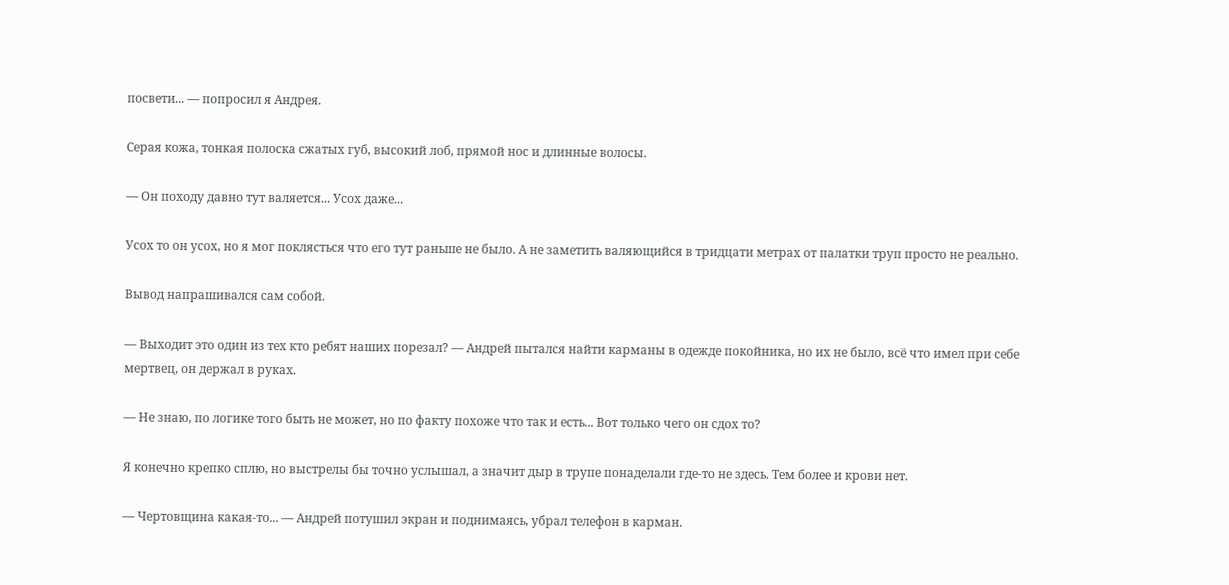посвети... — попросил я Андрея.

Серая кожа, тонкая полоска сжатых губ, высокий лоб, прямой нос и длинные волосы.

— Он походу давно тут валяется... Усох даже...

Усох то он усох, но я мог поклясться что его тут раньше не было. А не заметить валяющийся в тридцати метрах от палатки труп просто не реально.

Вывод напрашивался сам собой.

— Выходит это один из тех кто ребят наших порезал? — Андрей пытался найти карманы в одежде покойника, но их не было, всё что имел при себе мертвец, он держал в руках.

— Не знаю, по логике того быть не может, но по факту похоже что так и есть... Вот только чего он сдох то?

Я конечно крепко сплю, но выстрелы бы точно услышал, а значит дыр в трупе понаделали где-то не здесь. Тем более и крови нет.

— Чертовщина какая-то... — Андрей потушил экран и поднимаясь, убрал телефон в карман.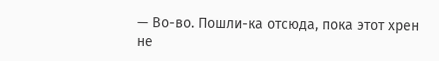— Во-во. Пошли-ка отсюда, пока этот хрен не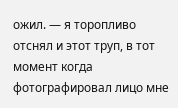ожил. — я торопливо отснял и этот труп, в тот момент когда фотографировал лицо мне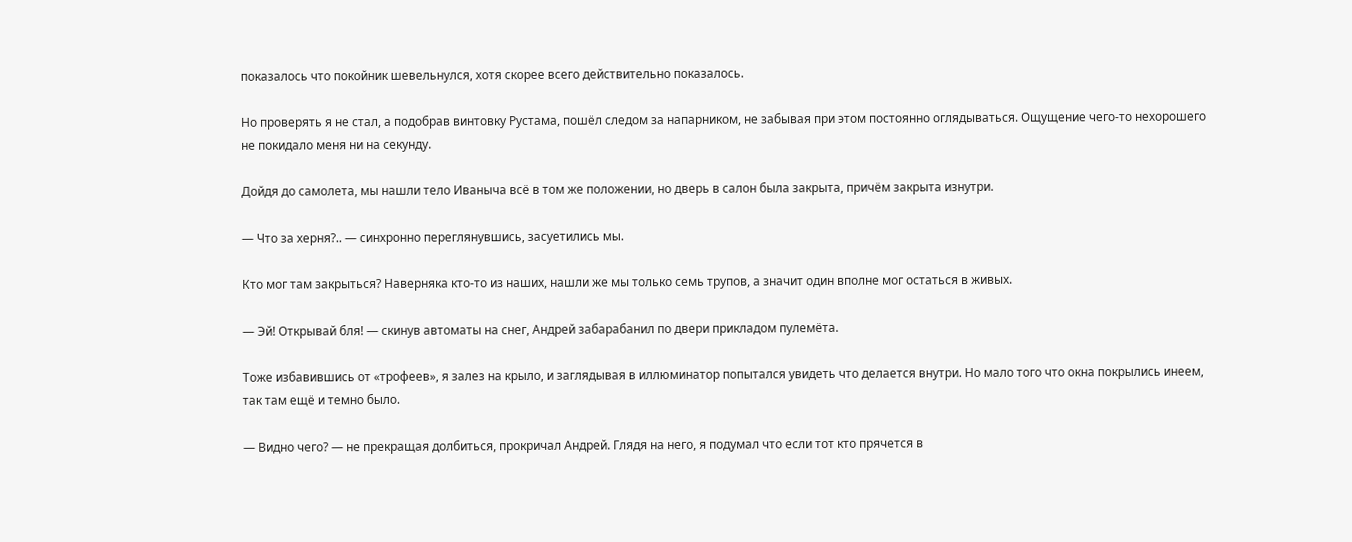показалось что покойник шевельнулся, хотя скорее всего действительно показалось.

Но проверять я не стал, а подобрав винтовку Рустама, пошёл следом за напарником, не забывая при этом постоянно оглядываться. Ощущение чего-то нехорошего не покидало меня ни на секунду.

Дойдя до самолета, мы нашли тело Иваныча всё в том же положении, но дверь в салон была закрыта, причём закрыта изнутри.

— Что за херня?.. — синхронно переглянувшись, засуетились мы.

Кто мог там закрыться? Наверняка кто-то из наших, нашли же мы только семь трупов, а значит один вполне мог остаться в живых.

— Эй! Открывай бля! — скинув автоматы на снег, Андрей забарабанил по двери прикладом пулемёта.

Тоже избавившись от «трофеев», я залез на крыло, и заглядывая в иллюминатор попытался увидеть что делается внутри. Но мало того что окна покрылись инеем, так там ещё и темно было.

— Видно чего? — не прекращая долбиться, прокричал Андрей. Глядя на него, я подумал что если тот кто прячется в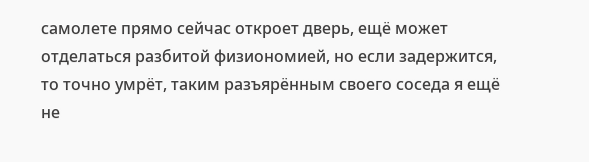самолете прямо сейчас откроет дверь, ещё может отделаться разбитой физиономией, но если задержится, то точно умрёт, таким разъярённым своего соседа я ещё не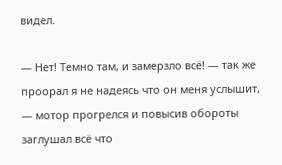видел.

— Нет! Темно там, и замерзло всё! — так же проорал я не надеясь что он меня услышит, — мотор прогрелся и повысив обороты заглушал всё что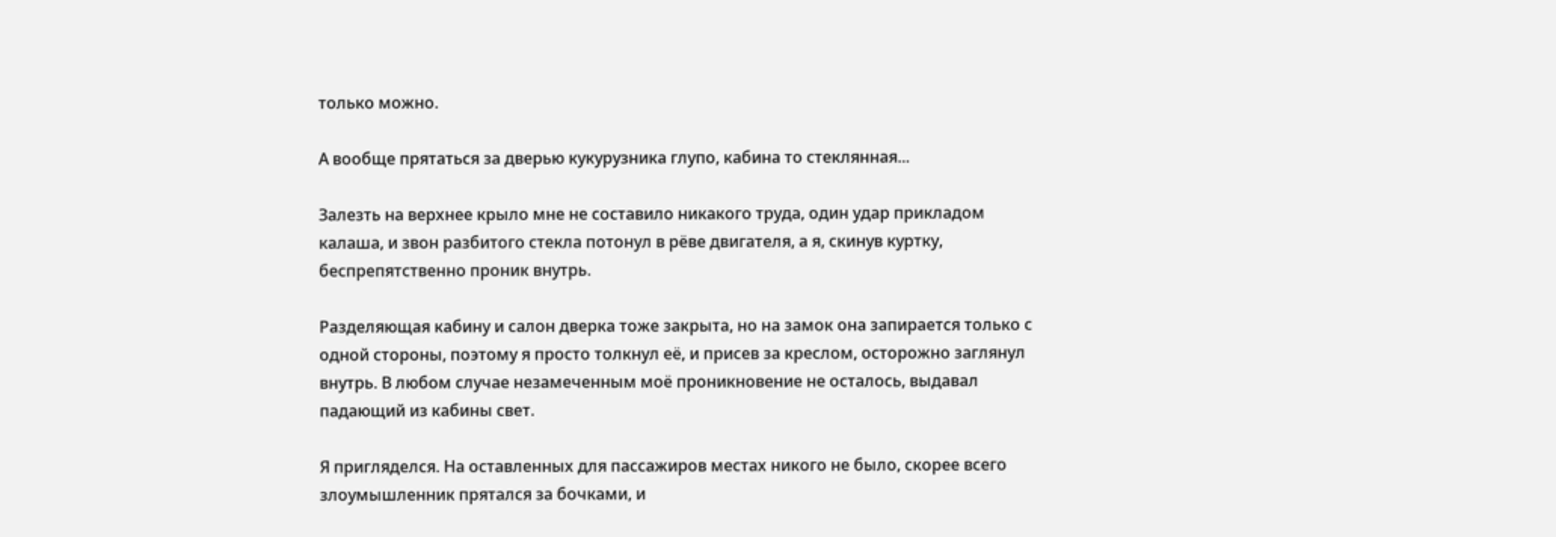только можно.

А вообще прятаться за дверью кукурузника глупо, кабина то стеклянная...

Залезть на верхнее крыло мне не составило никакого труда, один удар прикладом калаша, и звон разбитого стекла потонул в рёве двигателя, а я, скинув куртку, беспрепятственно проник внутрь.

Разделяющая кабину и салон дверка тоже закрыта, но на замок она запирается только с одной стороны, поэтому я просто толкнул её, и присев за креслом, осторожно заглянул внутрь. В любом случае незамеченным моё проникновение не осталось, выдавал падающий из кабины свет.

Я пригляделся. На оставленных для пассажиров местах никого не было, скорее всего злоумышленник прятался за бочками, и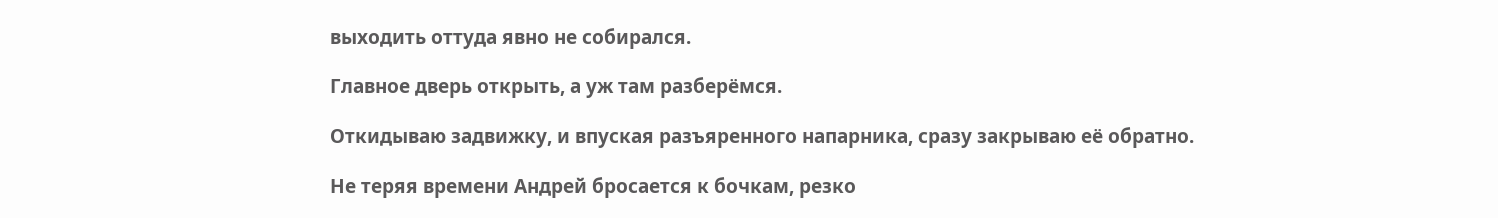выходить оттуда явно не собирался.

Главное дверь открыть, а уж там разберёмся.

Откидываю задвижку, и впуская разъяренного напарника, сразу закрываю её обратно.

Не теряя времени Андрей бросается к бочкам, резко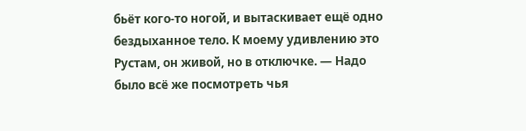бьёт кого-то ногой, и вытаскивает ещё одно бездыханное тело. К моему удивлению это Рустам, он живой, но в отключке. — Надо было всё же посмотреть чья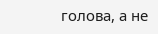голова, а не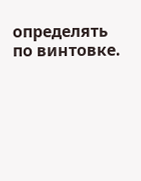определять по винтовке.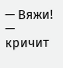— Вяжи! — кричит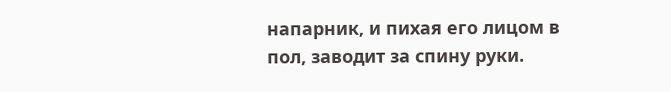напарник, и пихая его лицом в пол, заводит за спину руки.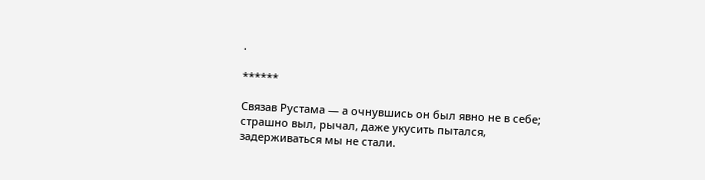.

******

Связав Рустама — а очнувшись он был явно не в себе; страшно выл, рычал, даже укусить пытался, задерживаться мы не стали.